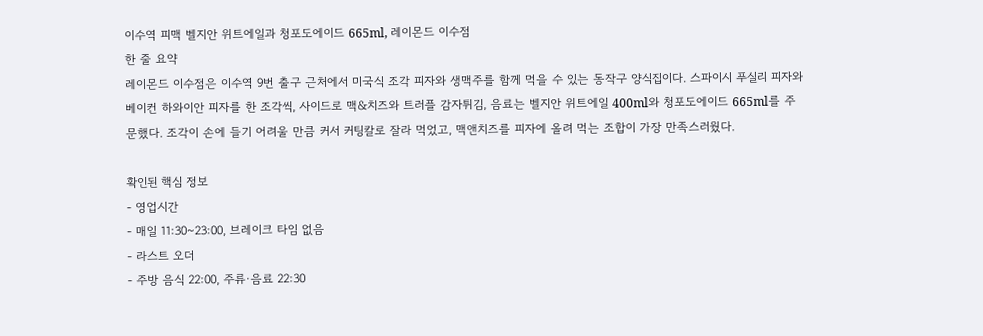이수역 피맥 벨지안 위트에일과 청포도에이드 665ml, 레이몬드 이수점
한 줄 요약
레이몬드 이수점은 이수역 9번 출구 근처에서 미국식 조각 피자와 생맥주를 함께 먹을 수 있는 동작구 양식집이다. 스파이시 푸실리 피자와 베이컨 하와이안 피자를 한 조각씩, 사이드로 맥&치즈와 트러플 감자튀김, 음료는 벨지안 위트에일 400ml와 청포도에이드 665ml를 주문했다. 조각이 손에 들기 어려울 만큼 커서 커팅칼로 잘라 먹었고, 맥앤치즈를 피자에 올려 먹는 조합이 가장 만족스러웠다.

확인된 핵심 정보
- 영업시간
- 매일 11:30~23:00, 브레이크 타임 없음
- 라스트 오더
- 주방 음식 22:00, 주류·음료 22:30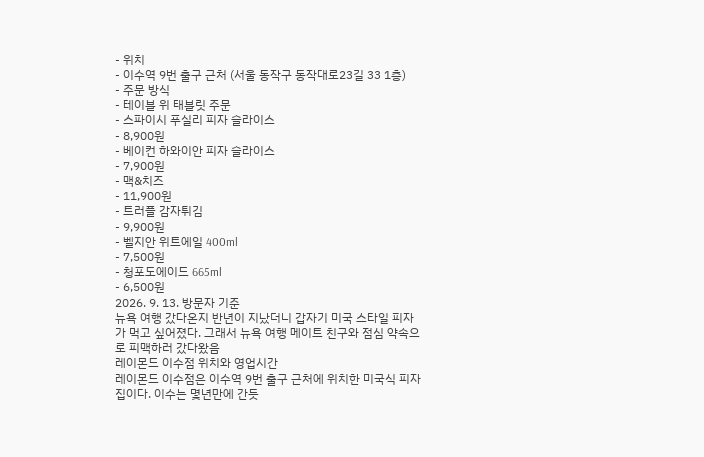- 위치
- 이수역 9번 출구 근처 (서울 동작구 동작대로23길 33 1층)
- 주문 방식
- 테이블 위 태블릿 주문
- 스파이시 푸실리 피자 슬라이스
- 8,900원
- 베이컨 하와이안 피자 슬라이스
- 7,900원
- 맥&치즈
- 11,900원
- 트러플 감자튀김
- 9,900원
- 벨지안 위트에일 400ml
- 7,500원
- 청포도에이드 665ml
- 6,500원
2026. 9. 13. 방문자 기준
뉴욕 여행 갔다온지 반년이 지났더니 갑자기 미국 스타일 피자가 먹고 싶어졌다. 그래서 뉴욕 여행 메이트 친구와 점심 약속으로 피맥하러 갔다왔음
레이몬드 이수점 위치와 영업시간
레이몬드 이수점은 이수역 9번 출구 근처에 위치한 미국식 피자집이다. 이수는 몇년만에 간듯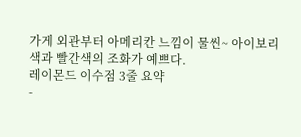가게 외관부터 아메리칸 느낌이 물씬~ 아이보리색과 빨간색의 조화가 예쁘다.
레이몬드 이수점 3줄 요약
-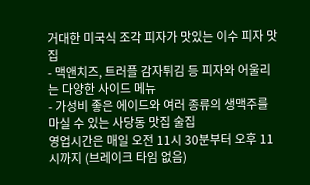거대한 미국식 조각 피자가 맛있는 이수 피자 맛집
- 맥앤치즈, 트러플 감자튀김 등 피자와 어울리는 다양한 사이드 메뉴
- 가성비 좋은 에이드와 여러 종류의 생맥주를 마실 수 있는 사당동 맛집 술집
영업시간은 매일 오전 11시 30분부터 오후 11시까지 (브레이크 타임 없음)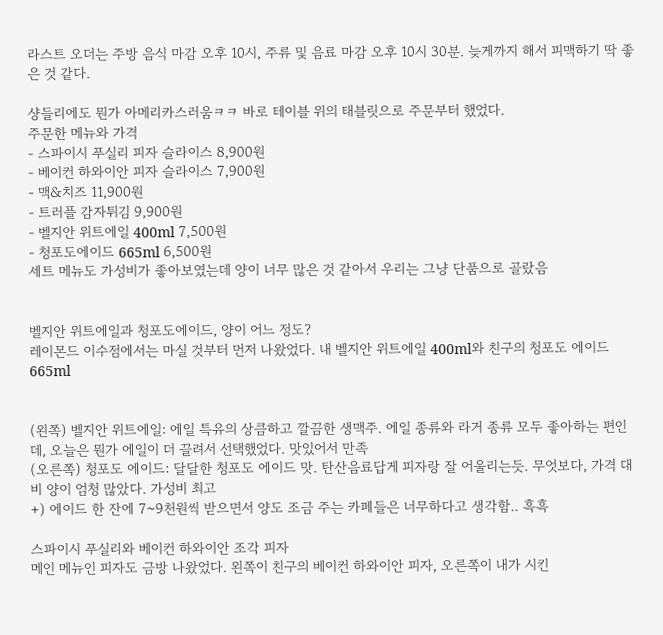라스트 오더는 주방 음식 마감 오후 10시, 주류 및 음료 마감 오후 10시 30분. 늦게까지 해서 피맥하기 딱 좋은 것 같다.

샹들리에도 뭔가 아메리카스러움ㅋㅋ 바로 테이블 위의 태블릿으로 주문부터 했었다.
주문한 메뉴와 가격
- 스파이시 푸실리 피자 슬라이스 8,900원
- 베이컨 하와이안 피자 슬라이스 7,900원
- 맥&치즈 11,900원
- 트러플 감자튀김 9,900원
- 벨지안 위트에일 400ml 7,500원
- 청포도에이드 665ml 6,500원
세트 메뉴도 가성비가 좋아보였는데 양이 너무 많은 것 같아서 우리는 그냥 단품으로 골랐음


벨지안 위트에일과 청포도에이드, 양이 어느 정도?
레이몬드 이수점에서는 마실 것부터 먼저 나왔었다. 내 벨지안 위트에일 400ml와 친구의 청포도 에이드 665ml


(왼쪽) 벨지안 위트에일: 에일 특유의 상큼하고 깔끔한 생맥주. 에일 종류와 라거 종류 모두 좋아하는 편인데, 오늘은 뭔가 에일이 더 끌려서 선택했었다. 맛있어서 만족
(오른쪽) 청포도 에이드: 달달한 청포도 에이드 맛. 탄산음료답게 피자랑 잘 어울리는듯. 무엇보다, 가격 대비 양이 엄청 많았다. 가성비 최고
+) 에이드 한 잔에 7~9천원씩 받으면서 양도 조금 주는 카페들은 너무하다고 생각함.. 흑흑

스파이시 푸실리와 베이컨 하와이안 조각 피자
메인 메뉴인 피자도 금방 나왔었다. 왼쪽이 친구의 베이컨 하와이안 피자, 오른쪽이 내가 시킨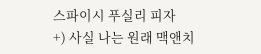스파이시 푸실리 피자
+) 사실 나는 원래 맥앤치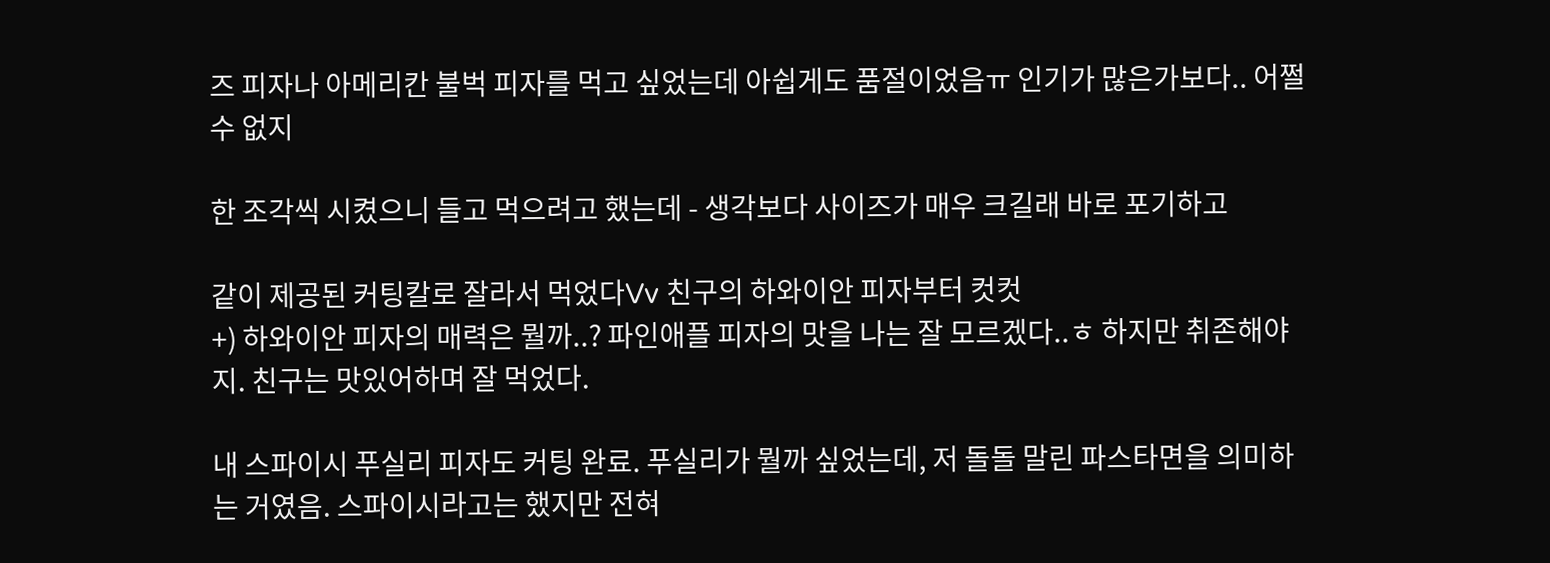즈 피자나 아메리칸 불벅 피자를 먹고 싶었는데 아쉽게도 품절이었음ㅠ 인기가 많은가보다.. 어쩔 수 없지

한 조각씩 시켰으니 들고 먹으려고 했는데 - 생각보다 사이즈가 매우 크길래 바로 포기하고

같이 제공된 커팅칼로 잘라서 먹었다Vv 친구의 하와이안 피자부터 컷컷
+) 하와이안 피자의 매력은 뭘까..? 파인애플 피자의 맛을 나는 잘 모르겠다..ㅎ 하지만 취존해야지. 친구는 맛있어하며 잘 먹었다.

내 스파이시 푸실리 피자도 커팅 완료. 푸실리가 뭘까 싶었는데, 저 돌돌 말린 파스타면을 의미하는 거였음. 스파이시라고는 했지만 전혀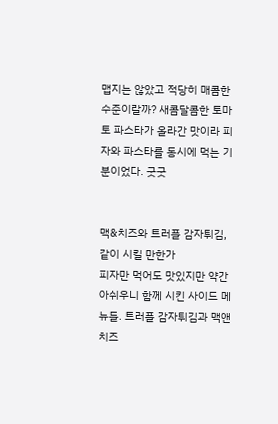맵지는 않았고 적당히 매콤한 수준이랄까? 새콤달콤한 토마토 파스타가 올라간 맛이라 피자와 파스타를 동시에 먹는 기분이었다. 굿굿


맥&치즈와 트러플 감자튀김, 같이 시킬 만한가
피자만 먹어도 맛있지만 약간 아쉬우니 함께 시킨 사이드 메뉴들. 트러플 감자튀김과 맥앤치즈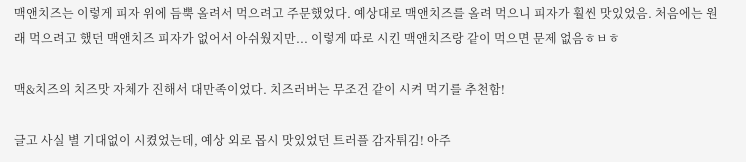맥앤치즈는 이렇게 피자 위에 듬뿍 올려서 먹으려고 주문했었다. 예상대로 맥앤치즈를 올려 먹으니 피자가 훨씬 맛있었음. 처음에는 원래 먹으려고 했던 맥앤치즈 피자가 없어서 아쉬웠지만... 이렇게 따로 시킨 맥앤치즈랑 같이 먹으면 문제 없음ㅎㅂㅎ

맥&치즈의 치즈맛 자체가 진해서 대만족이었다. 치즈러버는 무조건 같이 시켜 먹기를 추천함!

글고 사실 별 기대없이 시켰었는데, 예상 외로 몹시 맛있었던 트러플 감자튀김! 아주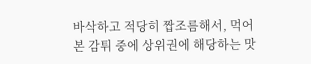바삭하고 적당히 짭조름해서, 먹어본 감튀 중에 상위권에 해당하는 맛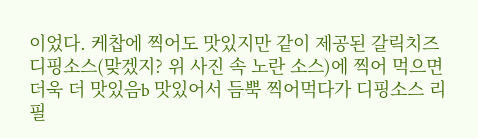이었다. 케찹에 찍어도 맛있지만 같이 제공된 갈릭치즈 디핑소스(맞겠지? 위 사진 속 노란 소스)에 찍어 먹으면 더욱 더 맛있음b 맛있어서 듬뿍 찍어먹다가 디핑소스 리필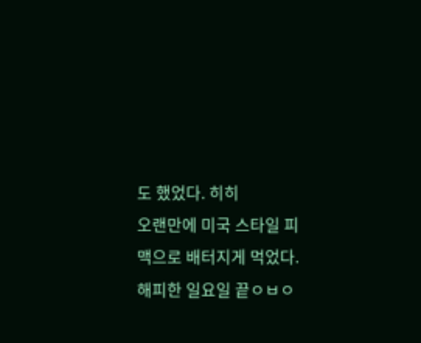도 했었다. 히히
오랜만에 미국 스타일 피맥으로 배터지게 먹었다. 해피한 일요일 끝ㅇㅂㅇ